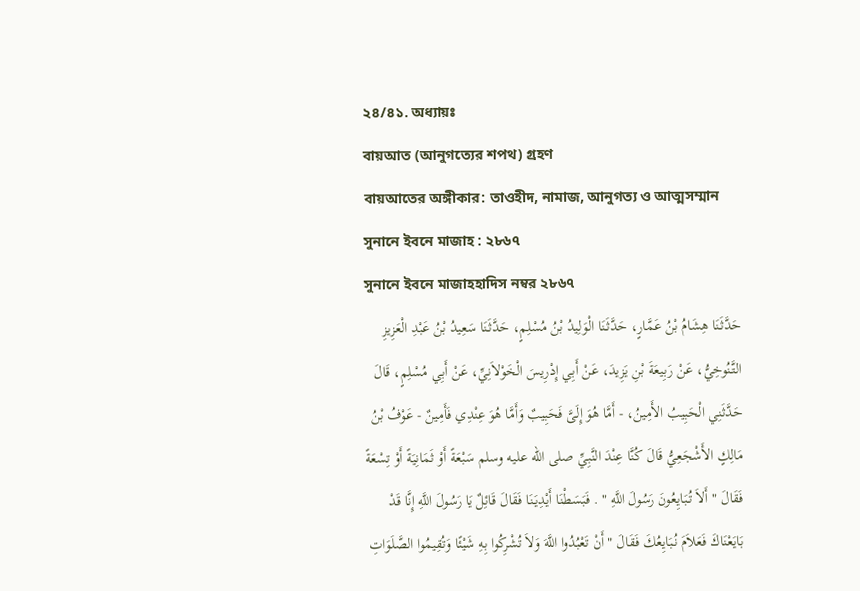২৪/৪১. অধ্যায়ঃ
বায়আত (আনুগত্যের শপথ) গ্রহণ
বায়আতের অঙ্গীকার: তাওহীদ, নামাজ, আনুগত্য ও আত্মসম্মান
সুনানে ইবনে মাজাহ : ২৮৬৭
সুনানে ইবনে মাজাহহাদিস নম্বর ২৮৬৭
حَدَّثَنَا هِشَامُ بْنُ عَمَّارٍ، حَدَّثَنَا الْوَلِيدُ بْنُ مُسْلِمٍ، حَدَّثَنَا سَعِيدُ بْنُ عَبْدِ الْعَزِيزِ التَّنُوخِيُّ، عَنْ رَبِيعَةَ بْنِ يَزِيدَ، عَنْ أَبِي إِدْرِيسَ الْخَوْلاَنِيِّ، عَنْ أَبِي مُسْلِمٍ، قَالَ حَدَّثَنِي الْحَبِيبُ الأَمِينُ، - أَمَّا هُوَ إِلَىَّ فَحَبِيبٌ وَأَمَّا هُوَ عِنْدِي فَأَمِينٌ - عَوْفُ بْنُ مَالِكٍ الأَشْجَعِيُّ قَالَ كُنَّا عِنْدَ النَّبِيِّ صلى الله عليه وسلم سَبْعَةً أَوْ ثَمَانِيَةً أَوْ تِسْعَةً فَقَالَ " أَلاَ تُبَايِعُونَ رَسُولَ اللَّهِ " . فَبَسَطْنَا أَيْدِيَنَا فَقَالَ قَائِلٌ يَا رَسُولَ اللَّهِ إِنَّا قَدْ بَايَعْنَاكَ فَعَلاَمَ نُبَايِعُكَ فَقَالَ " أَنْ تَعْبُدُوا اللَّهَ وَلاَ تُشْرِكُوا بِهِ شَيْئًا وَتُقِيمُوا الصَّلَوَاتِ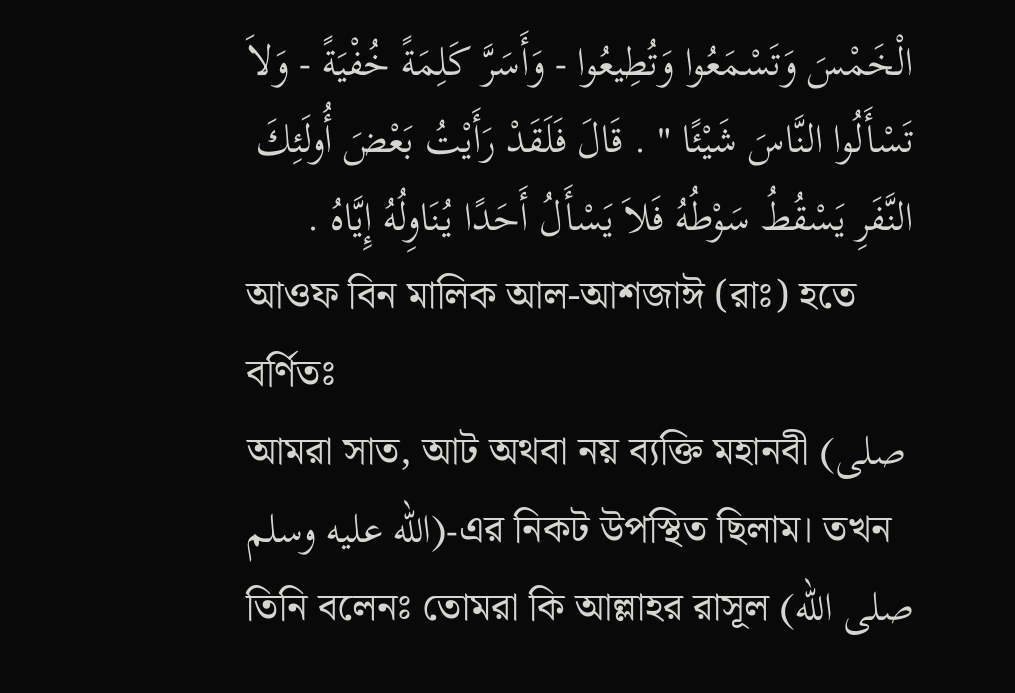الْخَمْسَ وَتَسْمَعُوا وَتُطِيعُوا - وَأَسَرَّ كَلِمَةً خُفْيَةً - وَلاَ تَسْأَلُوا النَّاسَ شَيْئًا " . قَالَ فَلَقَدْ رَأَيْتُ بَعْضَ أُولَئِكَ النَّفَرِ يَسْقُطُ سَوْطُهُ فَلاَ يَسْأَلُ أَحَدًا يُنَاوِلُهُ إِيَّاهُ .
আওফ বিন মালিক আল-আশজাঈ (রাঃ) হতে বর্ণিতঃ
আমরা সাত, আট অথবা নয় ব্যক্তি মহানবী (صلى الله عليه وسلم)-এর নিকট উপস্থিত ছিলাম। তখন তিনি বলেনঃ তোমরা কি আল্লাহর রাসূল (صلى الله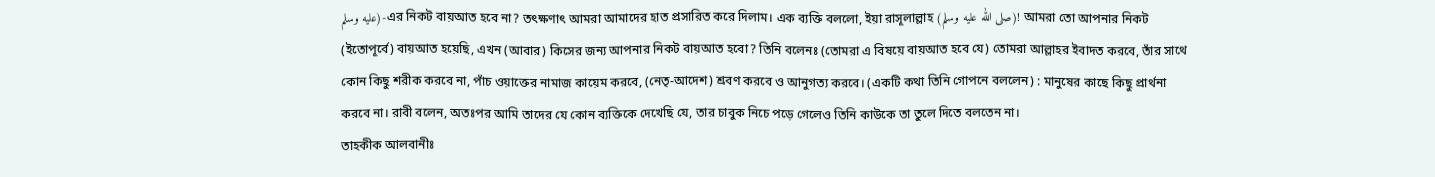عليه وسلم)-এর নিকট বায়আত হবে না? তৎক্ষণাৎ আমরা আমাদের হাত প্রসারিত করে দিলাম। এক ব্যক্তি বললো, ইয়া রাসূলাল্লাহ (صلى الله عليه وسلم)! আমরা তো আপনার নিকট (ইতোপূর্বে) বায়আত হয়েছি, এখন (আবার) কিসের জন্য আপনার নিকট বায়আত হবো? তিনি বলেনঃ (তোমরা এ বিষয়ে বায়আত হবে যে) তোমরা আল্লাহর ইবাদত করবে, তাঁর সাথে কোন কিছু শরীক করবে না, পাঁচ ওয়াক্তের নামাজ কায়েম করবে, (নেতৃ-আদেশ) শ্রবণ করবে ও আনুগত্য করবে। (একটি কথা তিনি গোপনে বললেন) : মানুষের কাছে কিছু প্রার্থনা করবে না। রাবী বলেন, অতঃপর আমি তাদের যে কোন ব্যক্তিকে দেখেছি যে, তার চাবুক নিচে পড়ে গেলেও তিনি কাউকে তা তুলে দিতে বলতেন না।
তাহকীক আলবানীঃ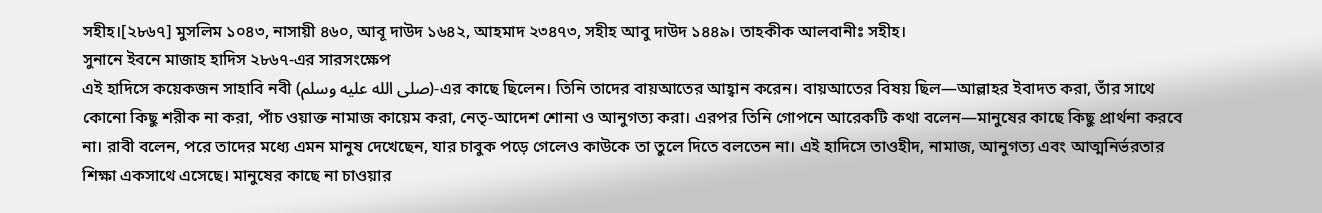সহীহ।[২৮৬৭] মুসলিম ১০৪৩, নাসায়ী ৪৬০, আবূ দাউদ ১৬৪২, আহমাদ ২৩৪৭৩, সহীহ আবু দাউদ ১৪৪৯। তাহকীক আলবানীঃ সহীহ।
সুনানে ইবনে মাজাহ হাদিস ২৮৬৭-এর সারসংক্ষেপ
এই হাদিসে কয়েকজন সাহাবি নবী (صلى الله عليه وسلم)-এর কাছে ছিলেন। তিনি তাদের বায়আতের আহ্বান করেন। বায়আতের বিষয় ছিল—আল্লাহর ইবাদত করা, তাঁর সাথে কোনো কিছু শরীক না করা, পাঁচ ওয়াক্ত নামাজ কায়েম করা, নেতৃ-আদেশ শোনা ও আনুগত্য করা। এরপর তিনি গোপনে আরেকটি কথা বলেন—মানুষের কাছে কিছু প্রার্থনা করবে না। রাবী বলেন, পরে তাদের মধ্যে এমন মানুষ দেখেছেন, যার চাবুক পড়ে গেলেও কাউকে তা তুলে দিতে বলতেন না। এই হাদিসে তাওহীদ, নামাজ, আনুগত্য এবং আত্মনির্ভরতার শিক্ষা একসাথে এসেছে। মানুষের কাছে না চাওয়ার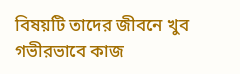বিষয়টি তাদের জীবনে খুব গভীরভাবে কাজ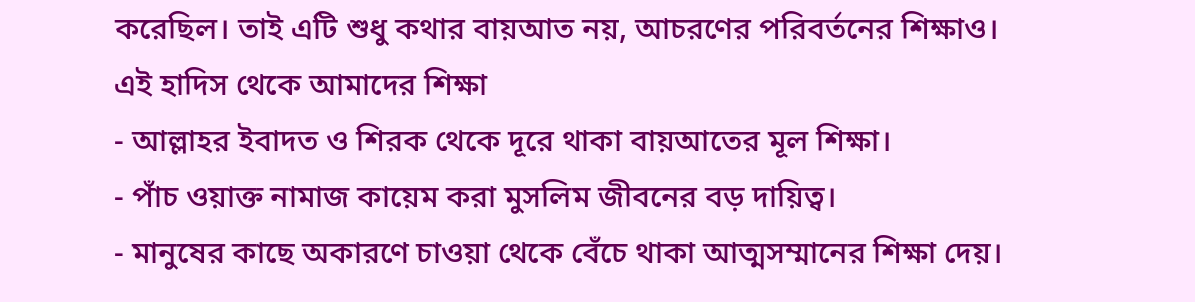করেছিল। তাই এটি শুধু কথার বায়আত নয়, আচরণের পরিবর্তনের শিক্ষাও।
এই হাদিস থেকে আমাদের শিক্ষা
- আল্লাহর ইবাদত ও শিরক থেকে দূরে থাকা বায়আতের মূল শিক্ষা।
- পাঁচ ওয়াক্ত নামাজ কায়েম করা মুসলিম জীবনের বড় দায়িত্ব।
- মানুষের কাছে অকারণে চাওয়া থেকে বেঁচে থাকা আত্মসম্মানের শিক্ষা দেয়।